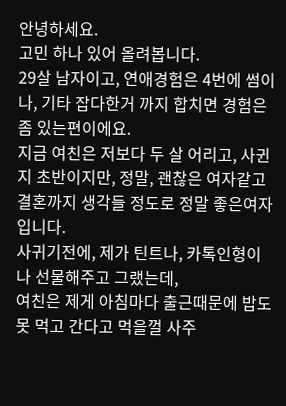안녕하세요.
고민 하나 있어 올려봅니다.
29살 남자이고, 연애경험은 4번에 썸이나, 기타 잡다한거 까지 합치면 경험은 좀 있는편이에요.
지금 여친은 저보다 두 살 어리고, 사귄지 초반이지만, 정말, 괜찮은 여자같고
결혼까지 생각들 정도로 정말 좋은여자 입니다.
사귀기전에, 제가 틴트나, 카톡인형이나 선물해주고 그랬는데,
여친은 제게 아침마다 출근때문에 밥도 못 먹고 간다고 먹을껄 사주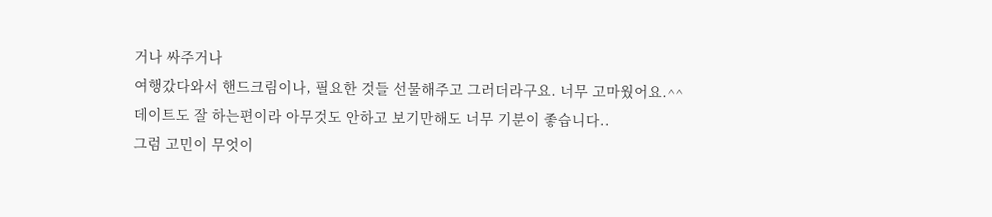거나 싸주거나
여행갔다와서 핸드크림이나, 필요한 것들 선물해주고 그러더라구요. 너무 고마웠어요.^^
데이트도 잘 하는편이라 아무것도 안하고 보기만해도 너무 기분이 좋습니다..
그럼 고민이 무엇이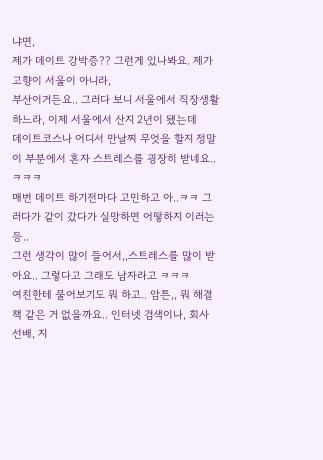냐면,
제가 데이트 강박증?? 그런게 있나봐요. 제가 고향이 서울이 아니라,
부산이거든요.. 그러다 보니 서울에서 직장생활하느라, 이제 서울에서 산지 2년이 됐는데
데이트코스나 어디서 만날찌 무엇을 할지 정말 이 부분에서 혼자 스트레스를 굉장히 받네요..ㅋㅋㅋ
매번 데이트 하기전마다 고민하고 아..ㅋㅋ 그러다가 같이 갔다가 실망하면 어떻하지 이러는 등..
그런 생각이 많이 들어서,,스트레스를 많이 받아요.. 그렇다고 그래도 남자라고 ㅋㅋㅋ
여친한테 물어보기도 뭐 하고.. 암튼,, 뭐 해결책 같은 거 없을까요.. 인터넷 검색이나, 회사 선배, 지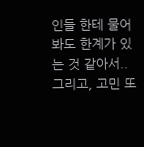인들 한테 물어봐도 한계가 있는 것 같아서..
그리고, 고민 또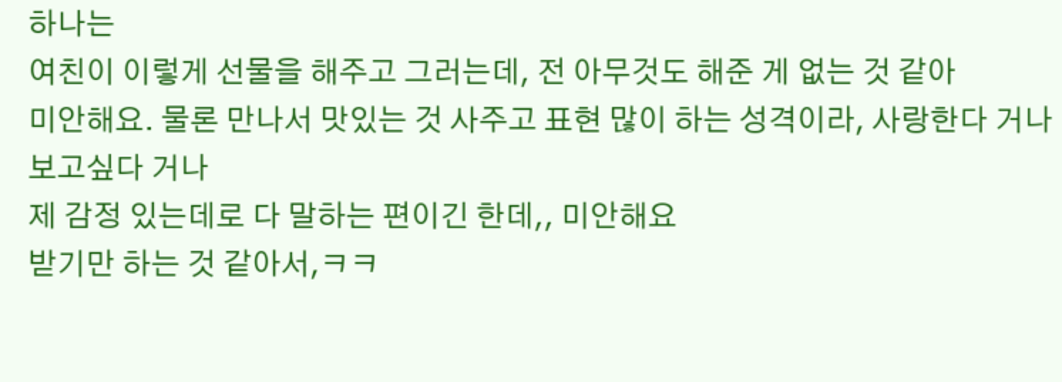하나는
여친이 이렇게 선물을 해주고 그러는데, 전 아무것도 해준 게 없는 것 같아
미안해요. 물론 만나서 맛있는 것 사주고 표현 많이 하는 성격이라, 사랑한다 거나 보고싶다 거나
제 감정 있는데로 다 말하는 편이긴 한데,, 미안해요
받기만 하는 것 같아서,ㅋㅋ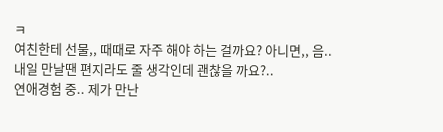ㅋ
여친한테 선물,, 때때로 자주 해야 하는 걸까요? 아니면,, 음..
내일 만날땐 편지라도 줄 생각인데 괜찮을 까요?..
연애경험 중.. 제가 만난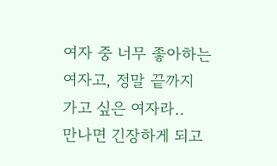여자 중 너무 좋아하는 여자고, 정말 끝까지 가고 싶은 여자라..
만나면 긴장하게 되고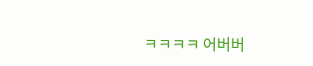ㅋㅋㅋㅋ 어버버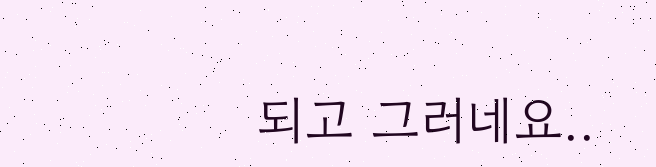되고 그러네요..